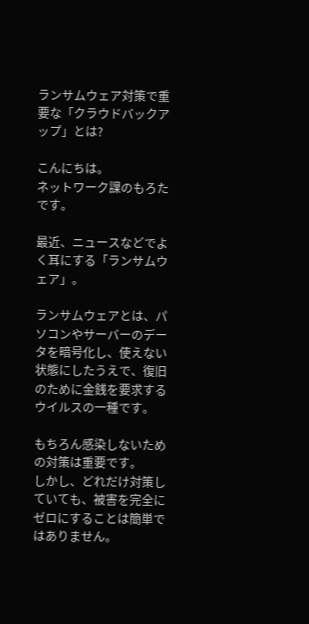ランサムウェア対策で重要な「クラウドバックアップ」とは?

こんにちは。
ネットワーク課のもろたです。

最近、ニュースなどでよく耳にする「ランサムウェア」。

ランサムウェアとは、パソコンやサーバーのデータを暗号化し、使えない状態にしたうえで、復旧のために金銭を要求するウイルスの一種です。

もちろん感染しないための対策は重要です。
しかし、どれだけ対策していても、被害を完全にゼロにすることは簡単ではありません。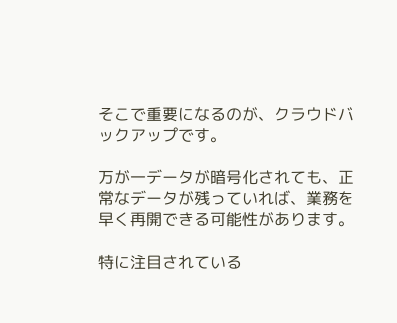そこで重要になるのが、クラウドバックアップです。

万が一データが暗号化されても、正常なデータが残っていれば、業務を早く再開できる可能性があります。

特に注目されている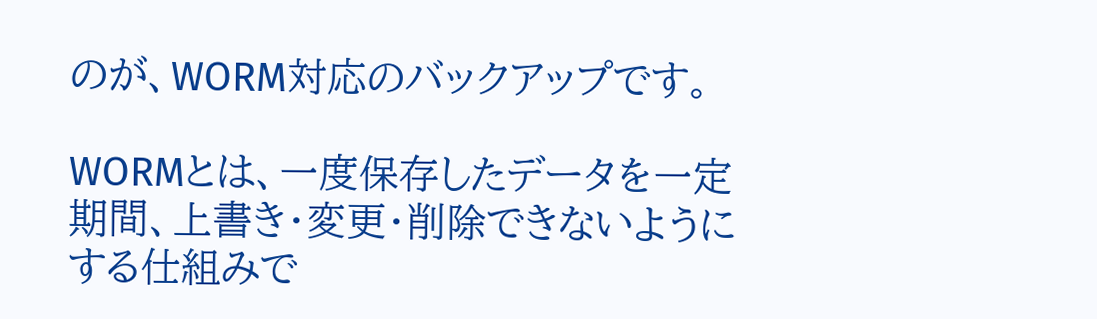のが、WORM対応のバックアップです。

WORMとは、一度保存したデータを一定期間、上書き・変更・削除できないようにする仕組みで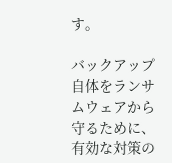す。

バックアップ自体をランサムウェアから守るために、有効な対策の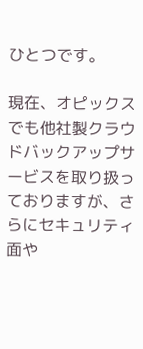ひとつです。

現在、オピックスでも他社製クラウドバックアップサービスを取り扱っておりますが、さらにセキュリティ面や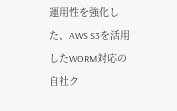運用性を強化した、AWS S3を活用したWORM対応の自社ク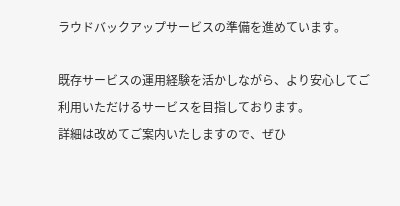ラウドバックアップサービスの準備を進めています。

既存サービスの運用経験を活かしながら、より安心してご利用いただけるサービスを目指しております。
詳細は改めてご案内いたしますので、ぜひ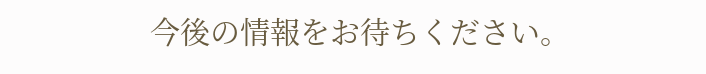今後の情報をお待ちください。